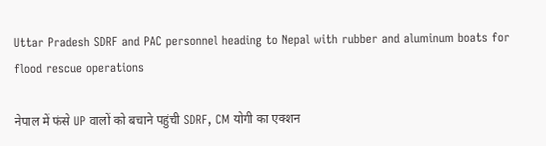Uttar Pradesh SDRF and PAC personnel heading to Nepal with rubber and aluminum boats for flood rescue operations

नेपाल में फंसे UP वालों को बचाने पहुंची SDRF, CM योगी का एक्शन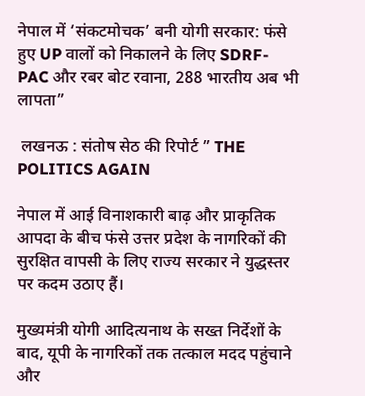नेपाल में ‘संकटमोचक’ बनी योगी सरकार: फंसे हुए UP वालों को निकालने के लिए SDRF-PAC और रबर बोट रवाना, 288 भारतीय अब भी लापता”

 लखनऊ : संतोष सेठ की रिपोर्ट ” THE POLITICS AGAIN

नेपाल में आई विनाशकारी बाढ़ और प्राकृतिक आपदा के बीच फंसे उत्तर प्रदेश के नागरिकों की सुरक्षित वापसी के लिए राज्य सरकार ने युद्धस्तर पर कदम उठाए हैं।

मुख्यमंत्री योगी आदित्यनाथ के सख्त निर्देशों के बाद, यूपी के नागरिकों तक तत्काल मदद पहुंचाने और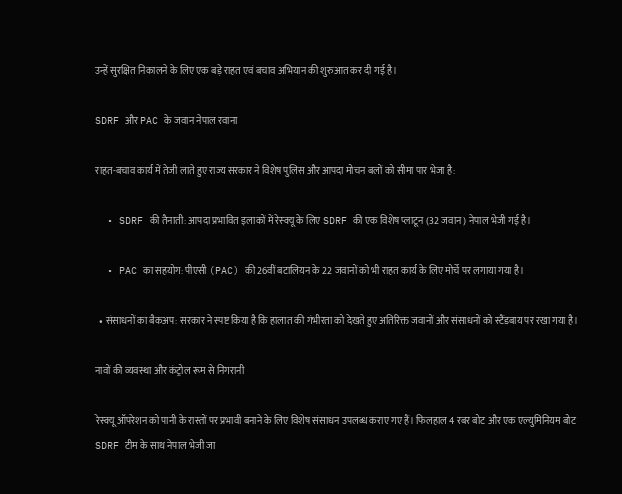उन्हें सुरक्षित निकालने के लिए एक बड़े राहत एवं बचाव अभियान की शुरुआत कर दी गई है।

SDRF और PAC के जवान नेपाल रवाना

राहत-बचाव कार्य में तेजी लाते हुए राज्य सरकार ने विशेष पुलिस और आपदा मोचन बलों को सीमा पार भेजा है:

  • SDRF की तैनाती: आपदा प्रभावित इलाकों में रेस्क्यू के लिए SDRF की एक विशेष प्लाटून (32 जवान) नेपाल भेजी गई है।

  • PAC का सहयोग: पीएसी (PAC) की 26वीं बटालियन के 22 जवानों को भी राहत कार्य के लिए मोर्चे पर लगाया गया है।

  • संसाधनों का बैकअप: सरकार ने स्पष्ट किया है कि हालात की गंभीरता को देखते हुए अतिरिक्त जवानों और संसाधनों को स्टैंडबाय पर रखा गया है।

नावों की व्यवस्था और कंट्रोल रूम से निगरानी

रेस्क्यू ऑपरेशन को पानी के रास्तों पर प्रभावी बनाने के लिए विशेष संसाधन उपलब्ध कराए गए हैं। फिलहाल 4 रबर बोट और एक एल्युमिनियम बोट SDRF टीम के साथ नेपाल भेजी जा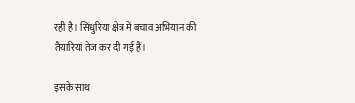रही है। सिंधुरिया क्षेत्र में बचाव अभियान की तैयारियां तेज कर दी गई हैं।

इसके साथ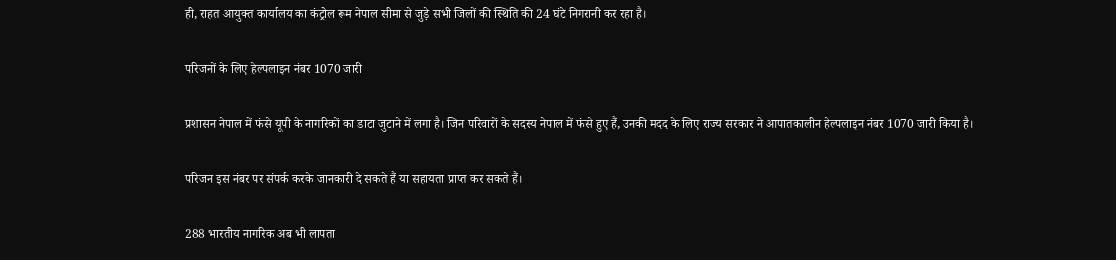ही, राहत आयुक्त कार्यालय का कंट्रोल रूम नेपाल सीमा से जुड़े सभी जिलों की स्थिति की 24 घंटे निगरानी कर रहा है।

परिजनों के लिए हेल्पलाइन नंबर 1070 जारी

प्रशासन नेपाल में फंसे यूपी के नागरिकों का डाटा जुटाने में लगा है। जिन परिवारों के सदस्य नेपाल में फंसे हुए हैं, उनकी मदद के लिए राज्य सरकार ने आपातकालीन हेल्पलाइन नंबर 1070 जारी किया है।

परिजन इस नंबर पर संपर्क करके जानकारी दे सकते हैं या सहायता प्राप्त कर सकते हैं।

288 भारतीय नागरिक अब भी लापता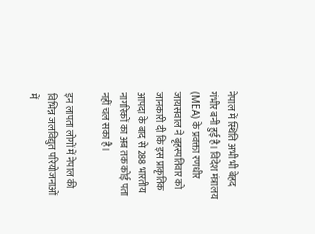नेपाल में स्थिति अभी भी बेहद गंभीर बनी हुई है। विदेश मंत्रालय (MEA) के प्रवक्ता रणधीर जायसवाल ने बृहस्पतिवार को जानकारी दी कि इस प्राकृतिक आपदा के बाद से 288 भारतीय नागरिकों का अब तक कोई पता नहीं चल सका है।

इन लापता लोगों में नेपाल की विभिन्न जलविद्युत परियोजनाओं में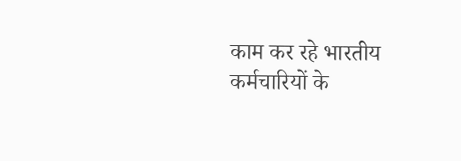काम कर रहे भारतीय कर्मचारियों के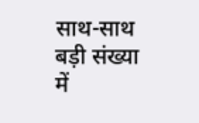साथ-साथ बड़ी संख्या में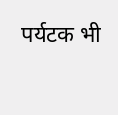पर्यटक भी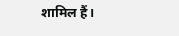शामिल हैं।